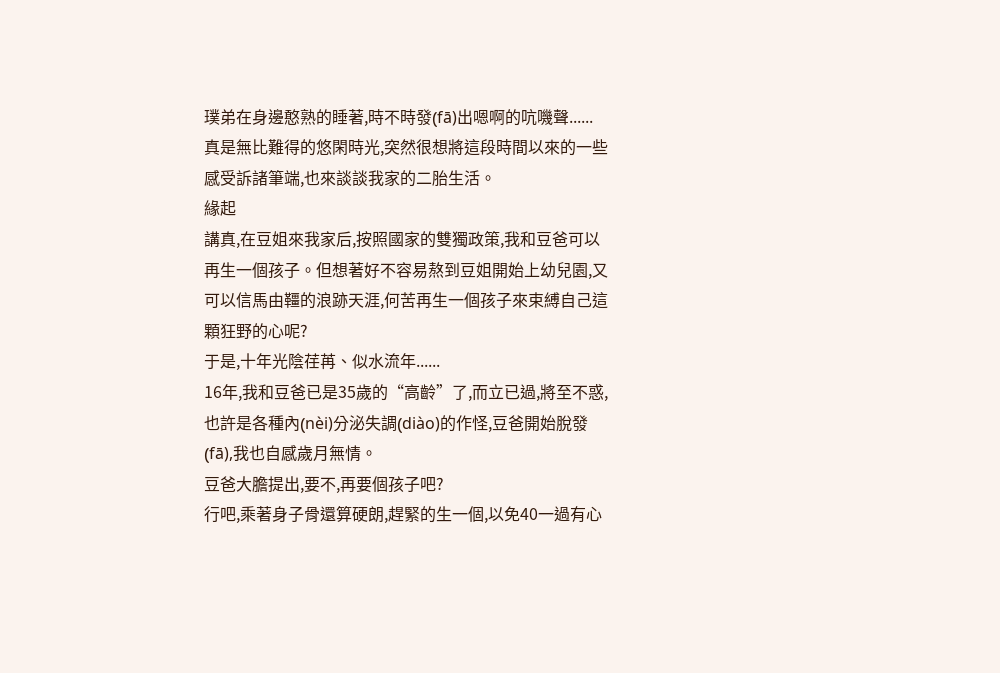璞弟在身邊憨熟的睡著,時不時發(fā)出嗯啊的吭嘰聲......
真是無比難得的悠閑時光,突然很想將這段時間以來的一些感受訴諸筆端,也來談談我家的二胎生活。
緣起
講真,在豆姐來我家后,按照國家的雙獨政策,我和豆爸可以再生一個孩子。但想著好不容易熬到豆姐開始上幼兒園,又可以信馬由韁的浪跡天涯,何苦再生一個孩子來束縛自己這顆狂野的心呢?
于是,十年光陰荏苒、似水流年......
16年,我和豆爸已是35歲的“高齡”了,而立已過,將至不惑,也許是各種內(nèi)分泌失調(diào)的作怪,豆爸開始脫發(fā),我也自感歲月無情。
豆爸大膽提出,要不,再要個孩子吧?
行吧,乘著身子骨還算硬朗,趕緊的生一個,以免40一過有心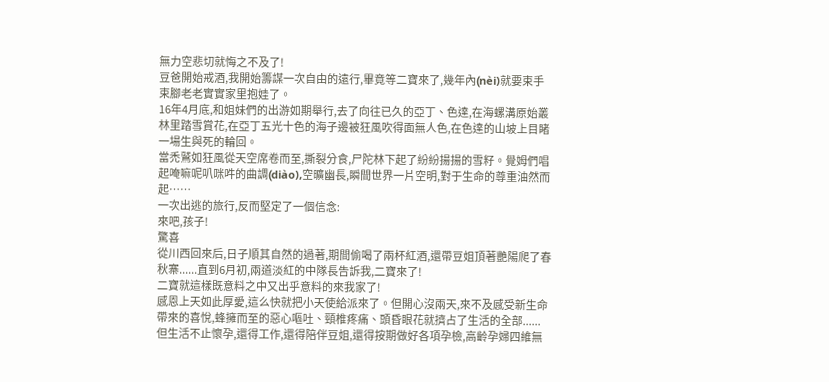無力空悲切就悔之不及了!
豆爸開始戒酒,我開始籌謀一次自由的遠行,畢竟等二寶來了,幾年內(nèi)就要束手束腳老老實實家里抱娃了。
16年4月底,和姐妹們的出游如期舉行,去了向往已久的亞丁、色達,在海螺溝原始叢林里踏雪賞花,在亞丁五光十色的海子邊被狂風吹得面無人色,在色達的山坡上目睹一場生與死的輪回。
當禿鷲如狂風從天空席卷而至,撕裂分食,尸陀林下起了紛紛揚揚的雪籽。覺姆們唱起唵嘛呢叭咪吽的曲調(diào),空曠幽長,瞬間世界一片空明,對于生命的尊重油然而起……
一次出逃的旅行,反而堅定了一個信念:
來吧,孩子!
驚喜
從川西回來后,日子順其自然的過著,期間偷喝了兩杯紅酒,還帶豆姐頂著艷陽爬了春秋寨......直到6月初,兩道淡紅的中隊長告訴我,二寶來了!
二寶就這樣既意料之中又出乎意料的來我家了!
感恩上天如此厚愛,這么快就把小天使給派來了。但開心沒兩天,來不及感受新生命帶來的喜悅,蜂擁而至的惡心嘔吐、頸椎疼痛、頭昏眼花就擠占了生活的全部......
但生活不止懷孕,還得工作,還得陪伴豆姐,還得按期做好各項孕檢,高齡孕婦四維無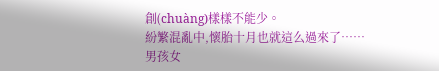創(chuàng)樣樣不能少。
紛繁混亂中,懷胎十月也就這么過來了……
男孩女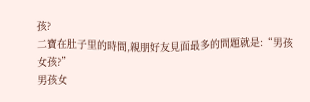孩?
二寶在肚子里的時間,親朋好友見面最多的問題就是:“男孩女孩?”
男孩女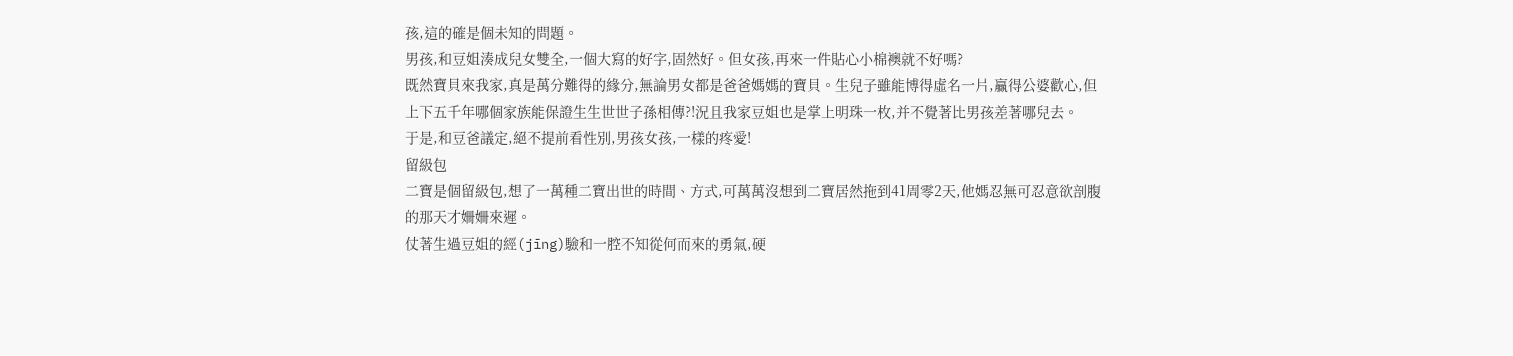孩,這的確是個未知的問題。
男孩,和豆姐湊成兒女雙全,一個大寫的好字,固然好。但女孩,再來一件貼心小棉襖就不好嗎?
既然寶貝來我家,真是萬分難得的緣分,無論男女都是爸爸媽媽的寶貝。生兒子雖能博得虛名一片,贏得公婆歡心,但上下五千年哪個家族能保證生生世世子孫相傳?!況且我家豆姐也是掌上明珠一枚,并不覺著比男孩差著哪兒去。
于是,和豆爸議定,絕不提前看性別,男孩女孩,一樣的疼愛!
留級包
二寶是個留級包,想了一萬種二寶出世的時間、方式,可萬萬沒想到二寶居然拖到41周零2天,他媽忍無可忍意欲剖腹的那天才姍姍來遲。
仗著生過豆姐的經(jīng)驗和一腔不知從何而來的勇氣,硬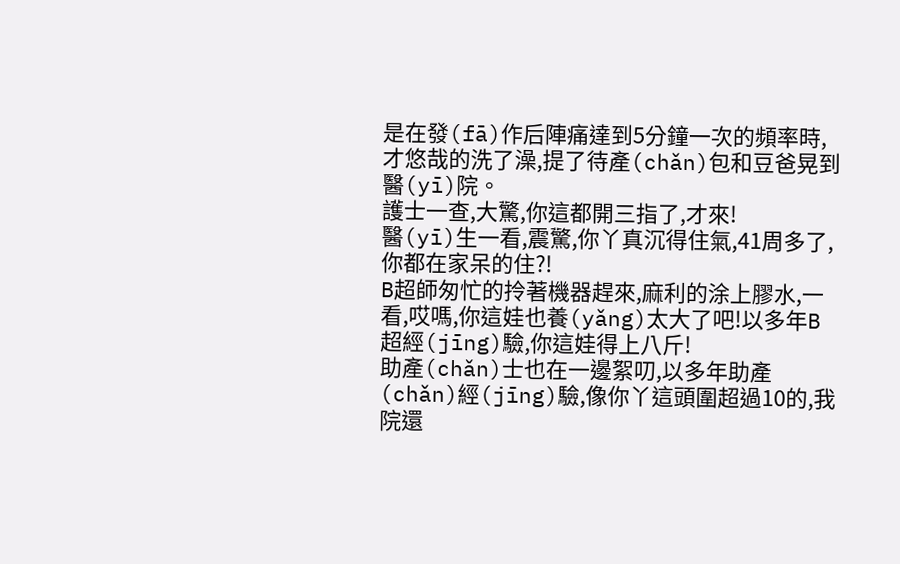是在發(fā)作后陣痛達到5分鐘一次的頻率時,才悠哉的洗了澡,提了待產(chǎn)包和豆爸晃到醫(yī)院。
護士一查,大驚,你這都開三指了,才來!
醫(yī)生一看,震驚,你丫真沉得住氣,41周多了,你都在家呆的住?!
B超師匆忙的拎著機器趕來,麻利的涂上膠水,一看,哎嗎,你這娃也養(yǎng)太大了吧!以多年B超經(jīng)驗,你這娃得上八斤!
助產(chǎn)士也在一邊絮叨,以多年助產(chǎn)經(jīng)驗,像你丫這頭圍超過10的,我院還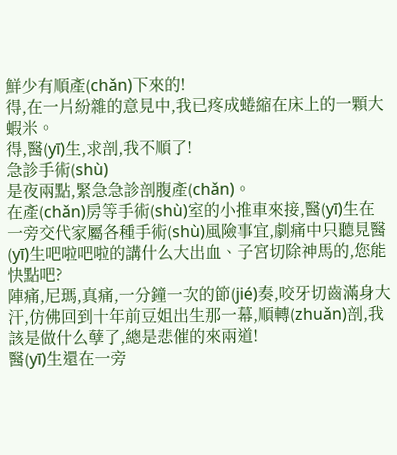鮮少有順產(chǎn)下來的!
得,在一片紛雜的意見中,我已疼成蜷縮在床上的一顆大蝦米。
得,醫(yī)生,求剖,我不順了!
急診手術(shù)
是夜兩點,緊急急診剖腹產(chǎn)。
在產(chǎn)房等手術(shù)室的小推車來接,醫(yī)生在一旁交代家屬各種手術(shù)風險事宜,劇痛中只聽見醫(yī)生吧啦吧啦的講什么大出血、子宮切除神馬的,您能快點吧?
陣痛,尼瑪,真痛,一分鐘一次的節(jié)奏,咬牙切齒滿身大汗,仿佛回到十年前豆姐出生那一幕,順轉(zhuǎn)剖,我該是做什么孽了,總是悲催的來兩道!
醫(yī)生還在一旁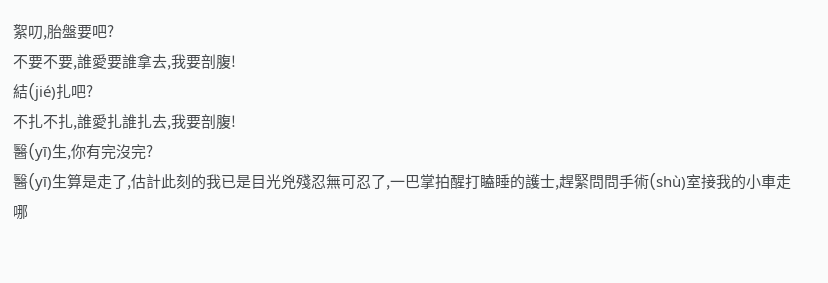絮叨,胎盤要吧?
不要不要,誰愛要誰拿去,我要剖腹!
結(jié)扎吧?
不扎不扎,誰愛扎誰扎去,我要剖腹!
醫(yī)生,你有完沒完?
醫(yī)生算是走了,估計此刻的我已是目光兇殘忍無可忍了,一巴掌拍醒打瞌睡的護士,趕緊問問手術(shù)室接我的小車走哪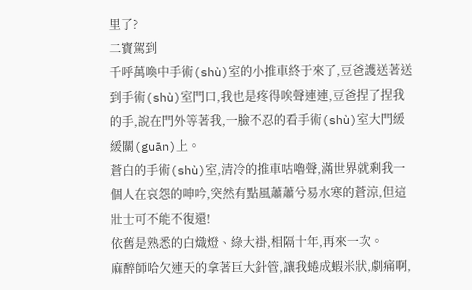里了?
二寶駕到
千呼萬喚中手術(shù)室的小推車終于來了,豆爸護送著送到手術(shù)室門口,我也是疼得唉聲連連,豆爸捏了捏我的手,說在門外等著我,一臉不忍的看手術(shù)室大門緩緩關(guān)上。
蒼白的手術(shù)室,清冷的推車咕嚕聲,滿世界就剩我一個人在哀怨的呻吟,突然有點風蕭蕭兮易水寒的蒼涼,但這壯士可不能不復還!
依舊是熟悉的白熾燈、綠大褂,相隔十年,再來一次。
麻醉師哈欠連天的拿著巨大針管,讓我蜷成蝦米狀,劇痛啊,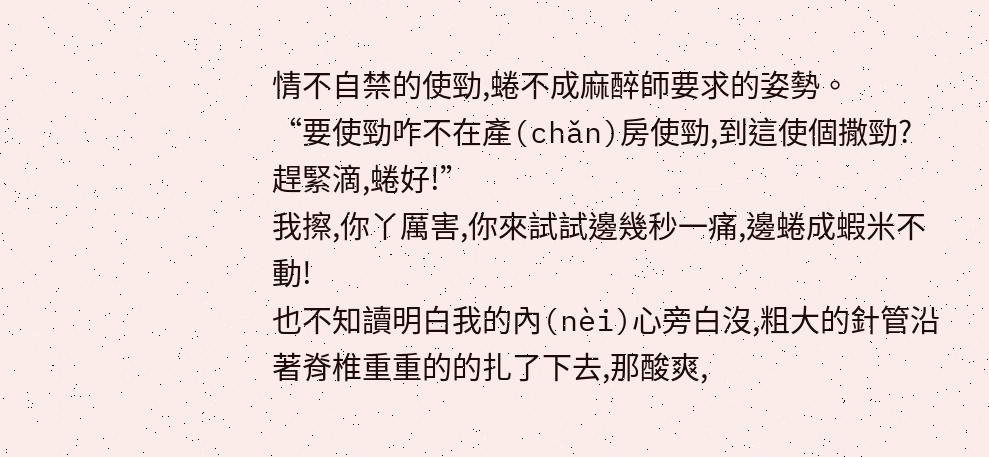情不自禁的使勁,蜷不成麻醉師要求的姿勢。
“要使勁咋不在產(chǎn)房使勁,到這使個撒勁?趕緊滴,蜷好!”
我擦,你丫厲害,你來試試邊幾秒一痛,邊蜷成蝦米不動!
也不知讀明白我的內(nèi)心旁白沒,粗大的針管沿著脊椎重重的的扎了下去,那酸爽,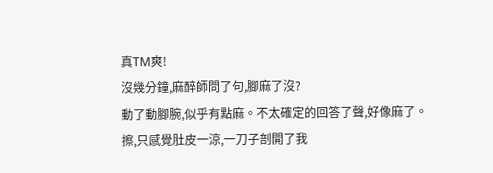真TM爽!
沒幾分鐘,麻醉師問了句,腳麻了沒?
動了動腳腕,似乎有點麻。不太確定的回答了聲,好像麻了。
擦,只感覺肚皮一涼,一刀子剖開了我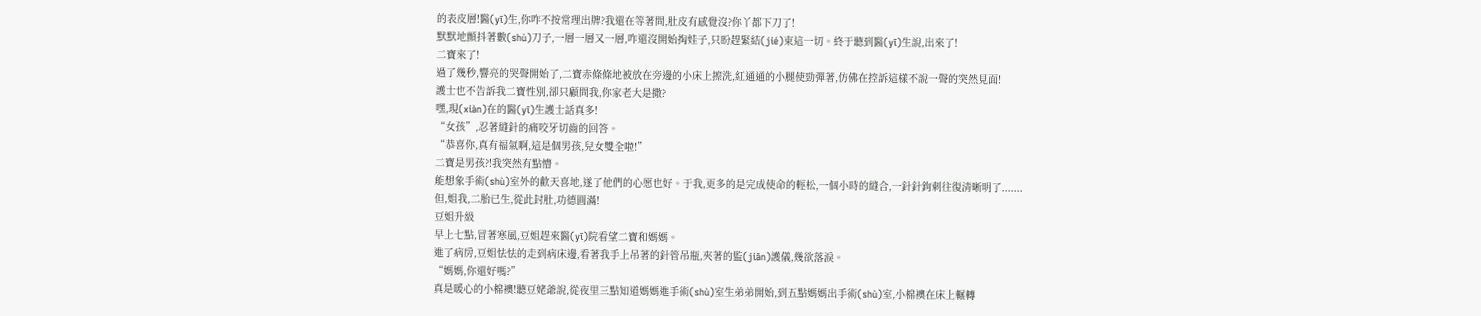的表皮層!醫(yī)生,你咋不按常理出牌?我還在等著問,肚皮有感覺沒?你丫都下刀了!
默默地顫抖著數(shù)刀子,一層一層又一層,咋還沒開始掏娃子,只盼趕緊結(jié)束這一切。終于聽到醫(yī)生說,出來了!
二寶來了!
過了幾秒,響亮的哭聲開始了,二寶赤條條地被放在旁邊的小床上擦洗,紅通通的小腿使勁彈著,仿佛在控訴這樣不說一聲的突然見面!
護士也不告訴我二寶性別,卻只顧問我,你家老大是撒?
嘿,現(xiàn)在的醫(yī)生護士話真多!
“女孩”,忍著縫針的痛咬牙切齒的回答。
“恭喜你,真有福氣啊,這是個男孩,兒女雙全啦!”
二寶是男孩?!我突然有點懵。
能想象手術(shù)室外的歡天喜地,遂了他們的心愿也好。于我,更多的是完成使命的輕松,一個小時的縫合,一針針鉤刺往復清晰明了.......
但,姐我,二胎已生,從此封肚,功德圓滿!
豆姐升級
早上七點,冒著寒風,豆姐趕來醫(yī)院看望二寶和媽媽。
進了病房,豆姐怯怯的走到病床邊,看著我手上吊著的針管吊瓶,夾著的監(jiān)護儀,幾欲落淚。
“媽媽,你還好嗎?”
真是暖心的小棉襖!聽豆姥爺說,從夜里三點知道媽媽進手術(shù)室生弟弟開始,到五點媽媽出手術(shù)室,小棉襖在床上輾轉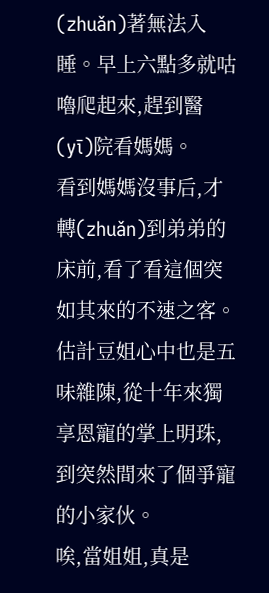(zhuǎn)著無法入睡。早上六點多就咕嚕爬起來,趕到醫(yī)院看媽媽。
看到媽媽沒事后,才轉(zhuǎn)到弟弟的床前,看了看這個突如其來的不速之客。估計豆姐心中也是五味雜陳,從十年來獨享恩寵的掌上明珠,到突然間來了個爭寵的小家伙。
唉,當姐姐,真是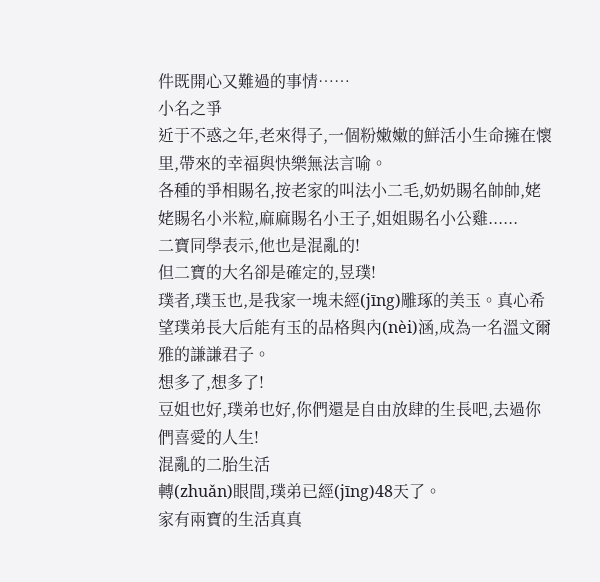件既開心又難過的事情……
小名之爭
近于不惑之年,老來得子,一個粉嫩嫩的鮮活小生命擁在懷里,帶來的幸福與快樂無法言喻。
各種的爭相賜名,按老家的叫法小二毛,奶奶賜名帥帥,姥姥賜名小米粒,麻麻賜名小王子,姐姐賜名小公雞......
二寶同學表示,他也是混亂的!
但二寶的大名卻是確定的,昱璞!
璞者,璞玉也,是我家一塊未經(jīng)雕琢的美玉。真心希望璞弟長大后能有玉的品格與內(nèi)涵,成為一名溫文爾雅的謙謙君子。
想多了,想多了!
豆姐也好,璞弟也好,你們還是自由放肆的生長吧,去過你們喜愛的人生!
混亂的二胎生活
轉(zhuǎn)眼間,璞弟已經(jīng)48天了。
家有兩寶的生活真真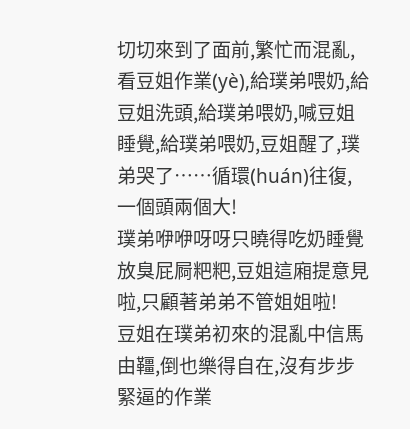切切來到了面前,繁忙而混亂,看豆姐作業(yè),給璞弟喂奶,給豆姐洗頭,給璞弟喂奶,喊豆姐睡覺,給璞弟喂奶,豆姐醒了,璞弟哭了……循環(huán)往復,一個頭兩個大!
璞弟咿咿呀呀只曉得吃奶睡覺放臭屁屙粑粑,豆姐這廂提意見啦,只顧著弟弟不管姐姐啦!
豆姐在璞弟初來的混亂中信馬由韁,倒也樂得自在,沒有步步緊逼的作業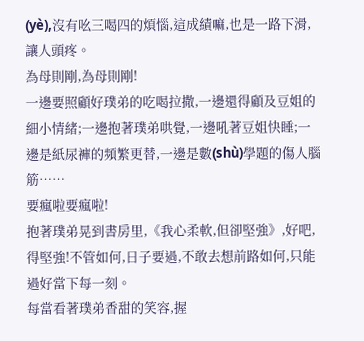(yè),沒有吆三喝四的煩惱,這成績嘛,也是一路下滑,讓人頭疼。
為母則剛,為母則剛!
一邊要照顧好璞弟的吃喝拉撒,一邊還得顧及豆姐的細小情緒;一邊抱著璞弟哄覺,一邊吼著豆姐快睡;一邊是紙尿褲的頻繁更替,一邊是數(shù)學題的傷人腦筋……
要瘋啦要瘋啦!
抱著璞弟晃到書房里,《我心柔軟,但卻堅強》,好吧,得堅強!不管如何,日子要過,不敢去想前路如何,只能過好當下每一刻。
每當看著璞弟香甜的笑容,握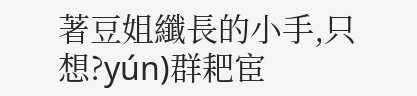著豆姐纖長的小手,只想?yún)群耙宦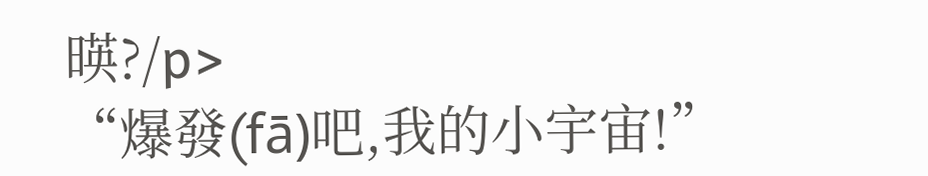暎?/p>
“爆發(fā)吧,我的小宇宙!”